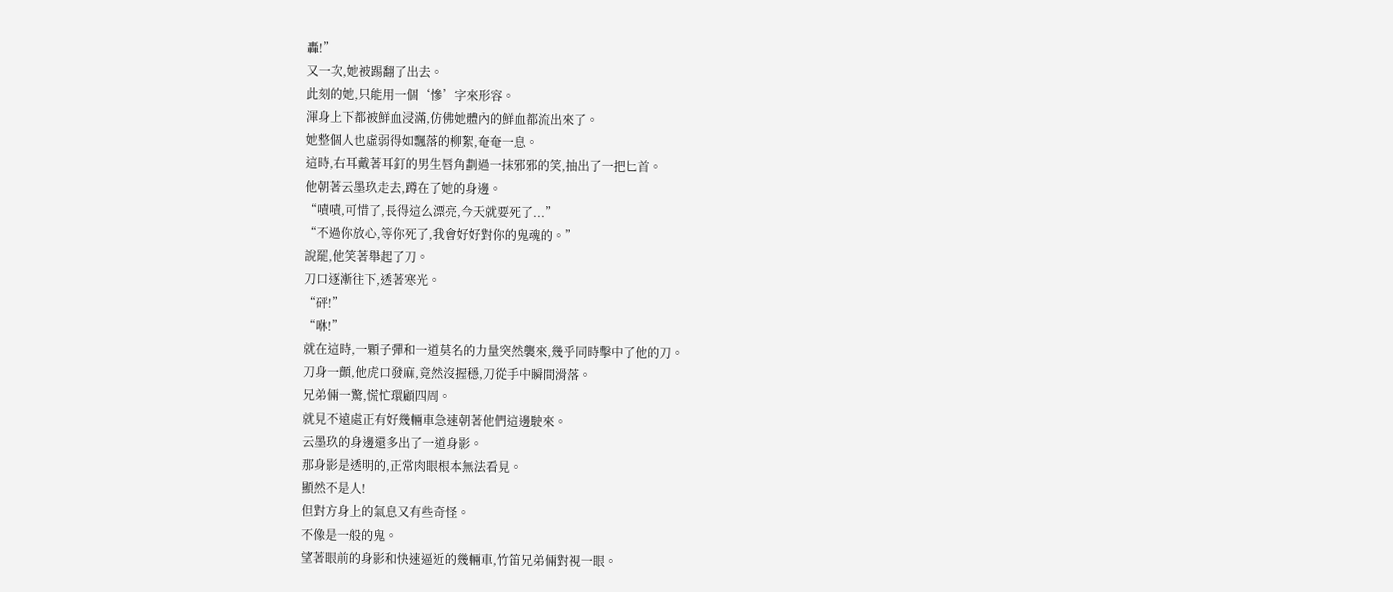轟!”
又一次,她被踢翻了出去。
此刻的她,只能用一個‘慘’字來形容。
渾身上下都被鮮血浸滿,仿佛她體內的鮮血都流出來了。
她整個人也虛弱得如飄落的柳絮,奄奄一息。
這時,右耳戴著耳釘的男生唇角劃過一抹邪邪的笑,抽出了一把匕首。
他朝著云墨玖走去,蹲在了她的身邊。
“嘖嘖,可惜了,長得這么漂亮,今天就要死了...”
“不過你放心,等你死了,我會好好對你的鬼魂的。”
說罷,他笑著舉起了刀。
刀口逐漸往下,透著寒光。
“砰!”
“咻!”
就在這時,一顆子彈和一道莫名的力量突然襲來,幾乎同時擊中了他的刀。
刀身一顫,他虎口發麻,竟然沒握穩,刀從手中瞬間滑落。
兄弟倆一驚,慌忙環顧四周。
就見不遠處正有好幾輛車急速朝著他們這邊駛來。
云墨玖的身邊還多出了一道身影。
那身影是透明的,正常肉眼根本無法看見。
顯然不是人!
但對方身上的氣息又有些奇怪。
不像是一般的鬼。
望著眼前的身影和快速逼近的幾輛車,竹笛兄弟倆對視一眼。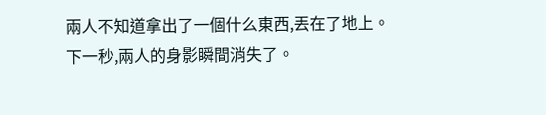兩人不知道拿出了一個什么東西,丟在了地上。
下一秒,兩人的身影瞬間消失了。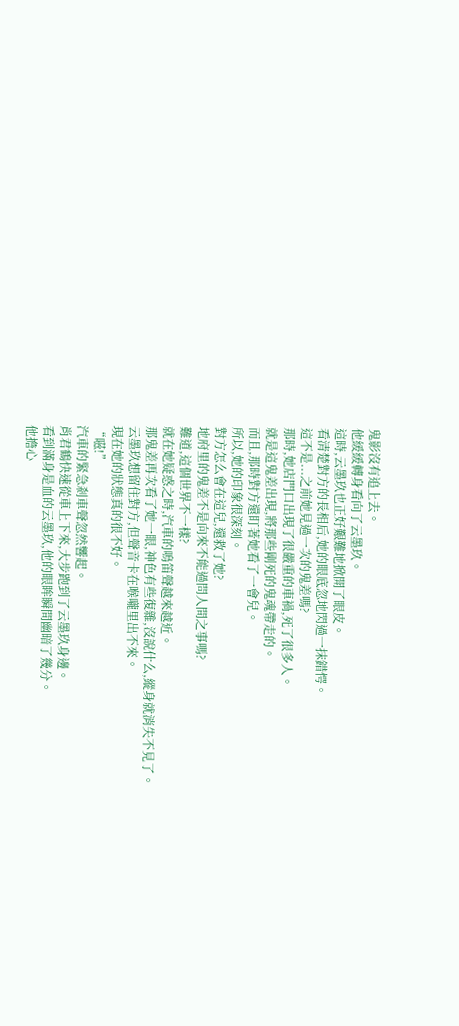鬼影沒有追上去。
他緩緩轉身看向了云墨玖。
這時,云墨玖也正好艱難地掀開了眼皮。
看清楚對方的長相后,她的眼底忽地閃過一抹錯愕。
這不是...之前她見過一次的鬼差嗎?
那時,她店門口出現了很嚴重的車禍,死了很多人。
就是這鬼差出現,將那些剛死的鬼魂帶走的。
而且,那時對方還盯著她看了一會兒。
所以,她的印象很深刻。
對方怎么會在這兒,還救了她?
地府里的鬼差不是向來不能過問人間之事嗎?
難道,這個世界不一樣?
就在她疑惑之時,汽車的鳴笛聲越來越近。
那鬼差再次看了她一眼,神色有些復雜,沒說什么,縱身就消失不見了。
云墨玖想留住對方,但聲音卡在喉嚨里出不來。
現在她的狀態真的很不好。
“嗞!”
汽車的緊急剎車聲忽然響起。
肖君鶴快速從車上下來,大步跑到了云墨玖身邊。
看到滿身是血的云墨玖,他的眼眸瞬間幽暗了幾分。
他擔心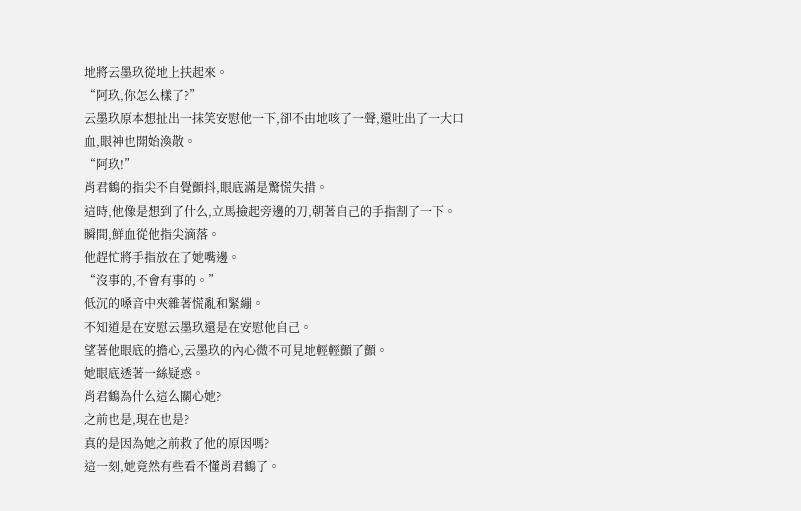地將云墨玖從地上扶起來。
“阿玖,你怎么樣了?”
云墨玖原本想扯出一抹笑安慰他一下,卻不由地咳了一聲,還吐出了一大口血,眼神也開始渙散。
“阿玖!”
肖君鶴的指尖不自覺顫抖,眼底滿是驚慌失措。
這時,他像是想到了什么,立馬撿起旁邊的刀,朝著自己的手指割了一下。
瞬間,鮮血從他指尖滴落。
他趕忙將手指放在了她嘴邊。
“沒事的,不會有事的。”
低沉的嗓音中夾雜著慌亂和緊繃。
不知道是在安慰云墨玖還是在安慰他自己。
望著他眼底的擔心,云墨玖的內心微不可見地輕輕顫了顫。
她眼底透著一絲疑惑。
肖君鶴為什么這么關心她?
之前也是,現在也是?
真的是因為她之前救了他的原因嗎?
這一刻,她竟然有些看不懂肖君鶴了。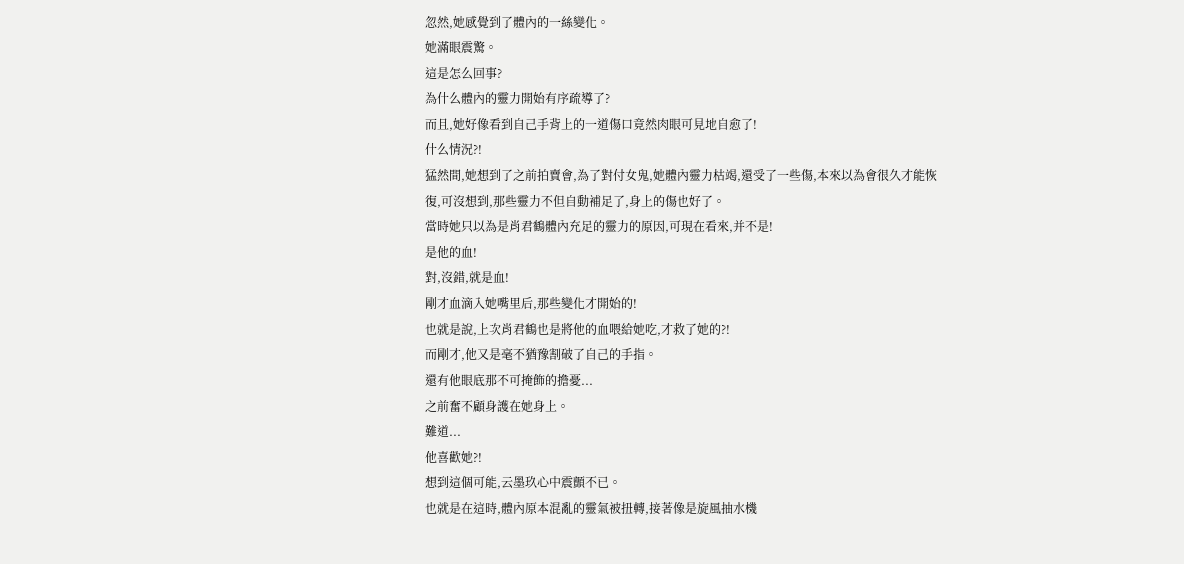忽然,她感覺到了體內的一絲變化。
她滿眼震驚。
這是怎么回事?
為什么體內的靈力開始有序疏導了?
而且,她好像看到自己手背上的一道傷口竟然肉眼可見地自愈了!
什么情況?!
猛然間,她想到了之前拍賣會,為了對付女鬼,她體內靈力枯竭,還受了一些傷,本來以為會很久才能恢復,可沒想到,那些靈力不但自動補足了,身上的傷也好了。
當時她只以為是肖君鶴體內充足的靈力的原因,可現在看來,并不是!
是他的血!
對,沒錯,就是血!
剛才血滴入她嘴里后,那些變化才開始的!
也就是說,上次肖君鶴也是將他的血喂給她吃,才救了她的?!
而剛才,他又是毫不猶豫割破了自己的手指。
還有他眼底那不可掩飾的擔憂...
之前奮不顧身護在她身上。
難道...
他喜歡她?!
想到這個可能,云墨玖心中震顫不已。
也就是在這時,體內原本混亂的靈氣被扭轉,接著像是旋風抽水機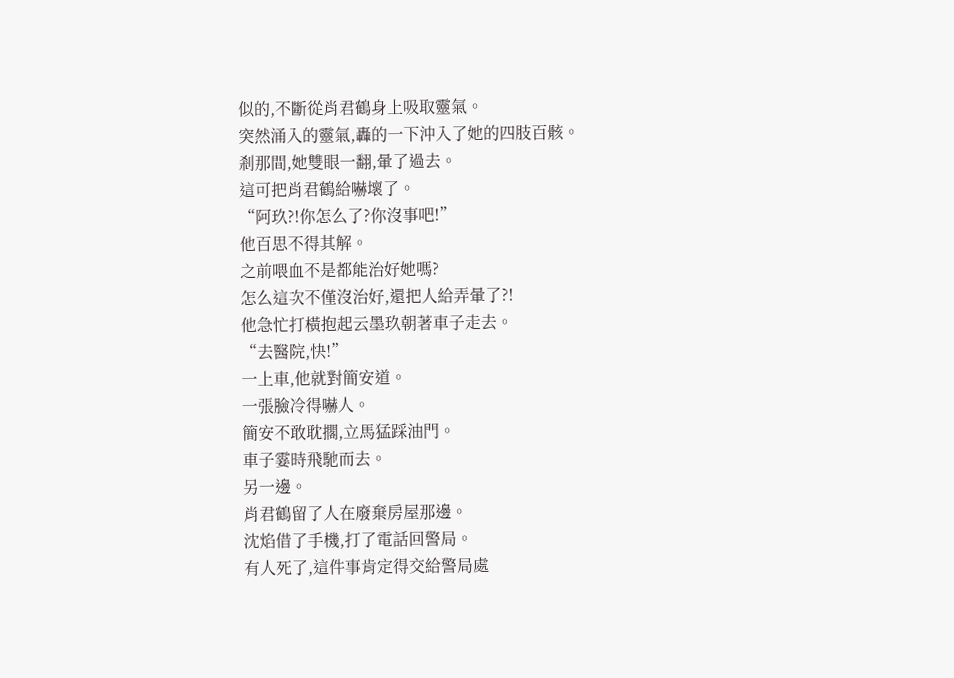似的,不斷從肖君鶴身上吸取靈氣。
突然涌入的靈氣,轟的一下沖入了她的四肢百骸。
剎那間,她雙眼一翻,暈了過去。
這可把肖君鶴給嚇壞了。
“阿玖?!你怎么了?你沒事吧!”
他百思不得其解。
之前喂血不是都能治好她嗎?
怎么這次不僅沒治好,還把人給弄暈了?!
他急忙打橫抱起云墨玖朝著車子走去。
“去醫院,快!”
一上車,他就對簡安道。
一張臉冷得嚇人。
簡安不敢耽擱,立馬猛踩油門。
車子霎時飛馳而去。
另一邊。
肖君鶴留了人在廢棄房屋那邊。
沈焰借了手機,打了電話回警局。
有人死了,這件事肯定得交給警局處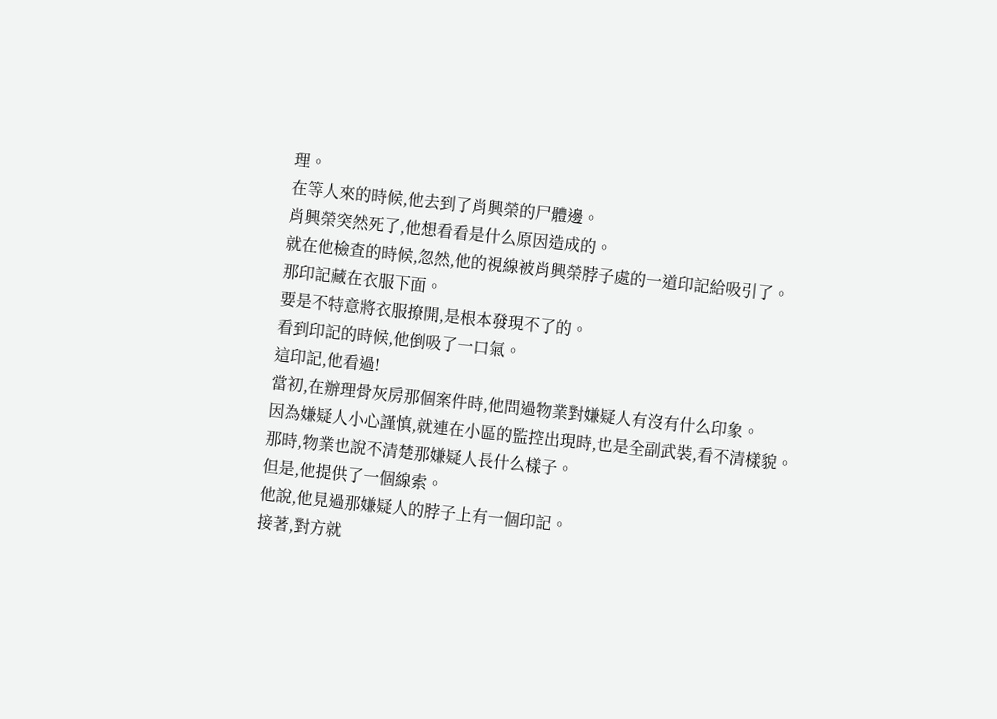理。
在等人來的時候,他去到了肖興榮的尸體邊。
肖興榮突然死了,他想看看是什么原因造成的。
就在他檢查的時候,忽然,他的視線被肖興榮脖子處的一道印記給吸引了。
那印記藏在衣服下面。
要是不特意將衣服撩開,是根本發現不了的。
看到印記的時候,他倒吸了一口氣。
這印記,他看過!
當初,在辦理骨灰房那個案件時,他問過物業對嫌疑人有沒有什么印象。
因為嫌疑人小心謹慎,就連在小區的監控出現時,也是全副武裝,看不清樣貌。
那時,物業也說不清楚那嫌疑人長什么樣子。
但是,他提供了一個線索。
他說,他見過那嫌疑人的脖子上有一個印記。
接著,對方就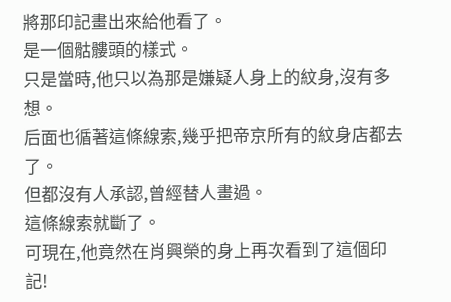將那印記畫出來給他看了。
是一個骷髏頭的樣式。
只是當時,他只以為那是嫌疑人身上的紋身,沒有多想。
后面也循著這條線索,幾乎把帝京所有的紋身店都去了。
但都沒有人承認,曾經替人畫過。
這條線索就斷了。
可現在,他竟然在肖興榮的身上再次看到了這個印記!